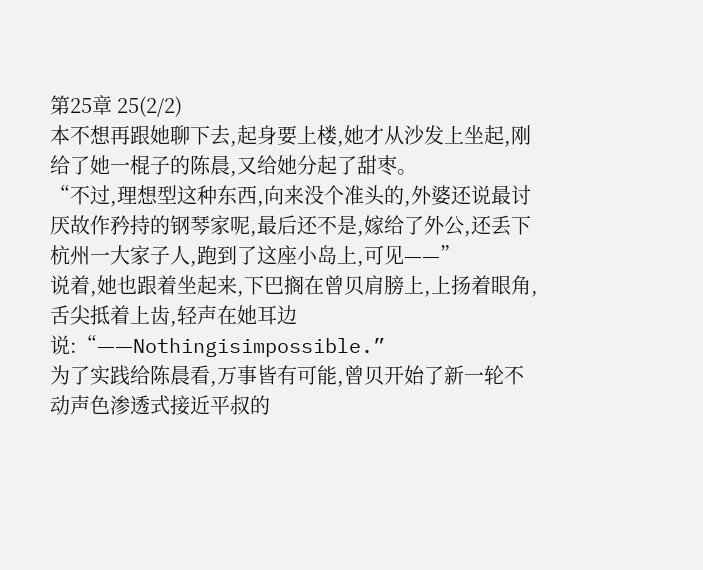第25章 25(2/2)
本不想再跟她聊下去,起身要上楼,她才从沙发上坐起,刚给了她一棍子的陈晨,又给她分起了甜枣。
“不过,理想型这种东西,向来没个准头的,外婆还说最讨厌故作矜持的钢琴家呢,最后还不是,嫁给了外公,还丢下杭州一大家子人,跑到了这座小岛上,可见——”
说着,她也跟着坐起来,下巴搁在曾贝肩膀上,上扬着眼角,舌尖抵着上齿,轻声在她耳边说:“——Nothingisimpossible.”
为了实践给陈晨看,万事皆有可能,曾贝开始了新一轮不动声色渗透式接近平叔的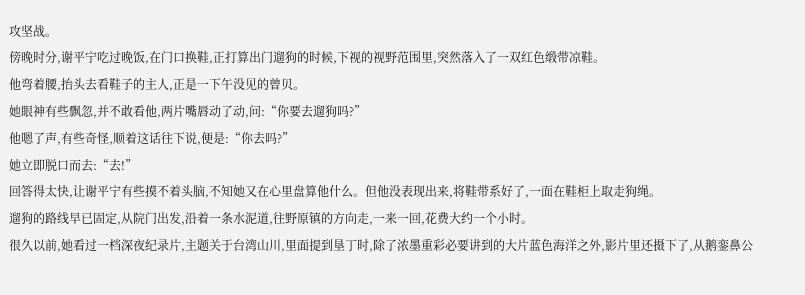攻坚战。
傍晚时分,谢平宁吃过晚饭,在门口换鞋,正打算出门遛狗的时候,下视的视野范围里,突然落入了一双红色缎带凉鞋。
他弯着腰,抬头去看鞋子的主人,正是一下午没见的曾贝。
她眼神有些飘忽,并不敢看他,两片嘴唇动了动,问:“你要去遛狗吗?”
他嗯了声,有些奇怪,顺着这话往下说,便是:“你去吗?”
她立即脱口而去:“去!”
回答得太快,让谢平宁有些摸不着头脑,不知她又在心里盘算他什么。但他没表现出来,将鞋带系好了,一面在鞋柜上取走狗绳。
遛狗的路线早已固定,从院门出发,沿着一条水泥道,往野原镇的方向走,一来一回,花费大约一个小时。
很久以前,她看过一档深夜纪录片,主题关于台湾山川,里面提到垦丁时,除了浓墨重彩必要讲到的大片蓝色海洋之外,影片里还摄下了,从鹅銮鼻公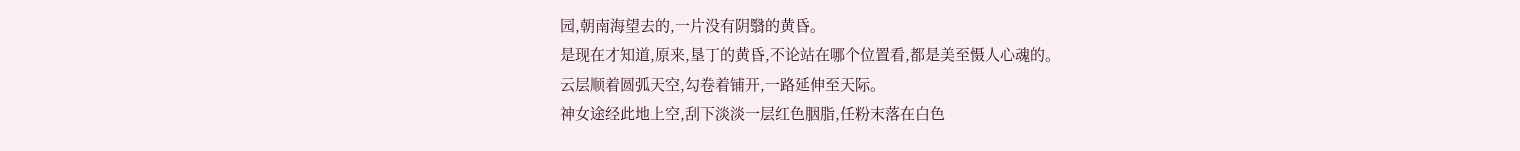园,朝南海望去的,一片没有阴翳的黄昏。
是现在才知道,原来,垦丁的黄昏,不论站在哪个位置看,都是美至慑人心魂的。
云层顺着圆弧天空,勾卷着铺开,一路延伸至天际。
神女途经此地上空,刮下淡淡一层红色胭脂,任粉末落在白色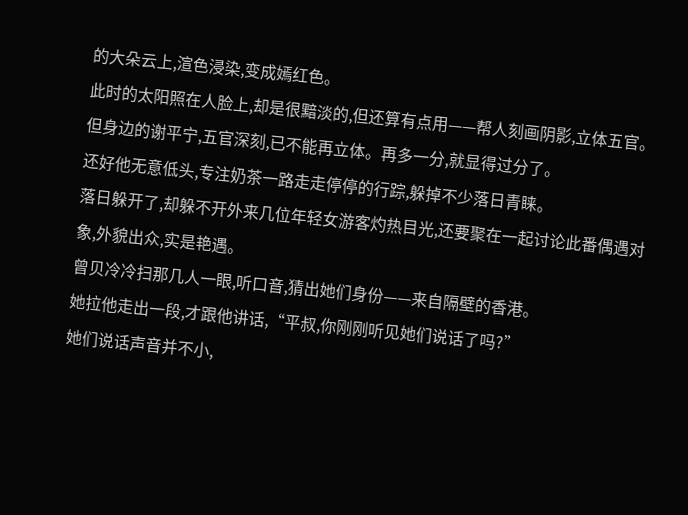的大朵云上,渲色浸染,变成嫣红色。
此时的太阳照在人脸上,却是很黯淡的,但还算有点用——帮人刻画阴影,立体五官。
但身边的谢平宁,五官深刻,已不能再立体。再多一分,就显得过分了。
还好他无意低头,专注奶茶一路走走停停的行踪,躲掉不少落日青睐。
落日躲开了,却躲不开外来几位年轻女游客灼热目光,还要聚在一起讨论此番偶遇对象,外貌出众,实是艳遇。
曾贝冷冷扫那几人一眼,听口音,猜出她们身份——来自隔壁的香港。
她拉他走出一段,才跟他讲话,“平叔,你刚刚听见她们说话了吗?”
她们说话声音并不小,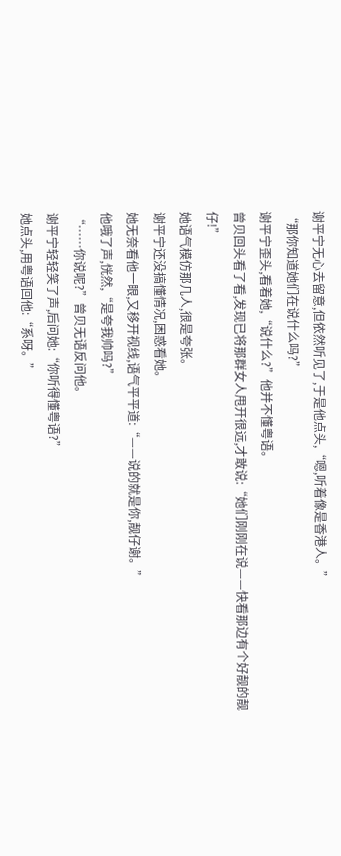谢平宁无心去留意,但依然听见了,于是他点头,“嗯,听着像是香港人。”
“那你知道她们在说什么吗?”
谢平宁歪头,看着她,“说什么?”他并不懂粤语。
曾贝回头看了看,发现已将那群女人甩开很远,才敢说:“她们刚刚在说——快看那边有个好靓的靓仔!”
她语气模仿那几人,很是夸张。
谢平宁还没搞懂情况,困惑看她。
她无奈看他一眼,又移开视线,语气平平道:“——说的就是你,靓仔谢。”
他哦了声,恍然,“是夸我帅吗?”
“……你说呢?”曾贝无语反问他。
谢平宁轻轻笑了声,后问她:“你听得懂粤语?”
她点头,用粤语回他:“系呀。”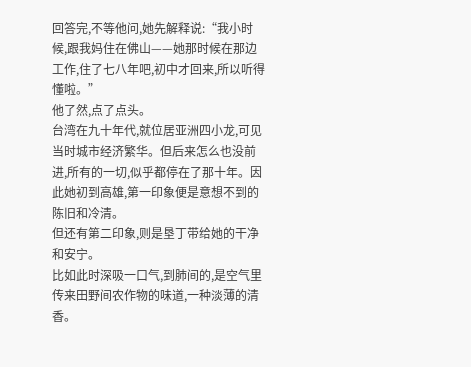回答完,不等他问,她先解释说:“我小时候,跟我妈住在佛山——她那时候在那边工作,住了七八年吧,初中才回来,所以听得懂啦。”
他了然,点了点头。
台湾在九十年代,就位居亚洲四小龙,可见当时城市经济繁华。但后来怎么也没前进,所有的一切,似乎都停在了那十年。因此她初到高雄,第一印象便是意想不到的陈旧和冷清。
但还有第二印象,则是垦丁带给她的干净和安宁。
比如此时深吸一口气,到肺间的,是空气里传来田野间农作物的味道,一种淡薄的清香。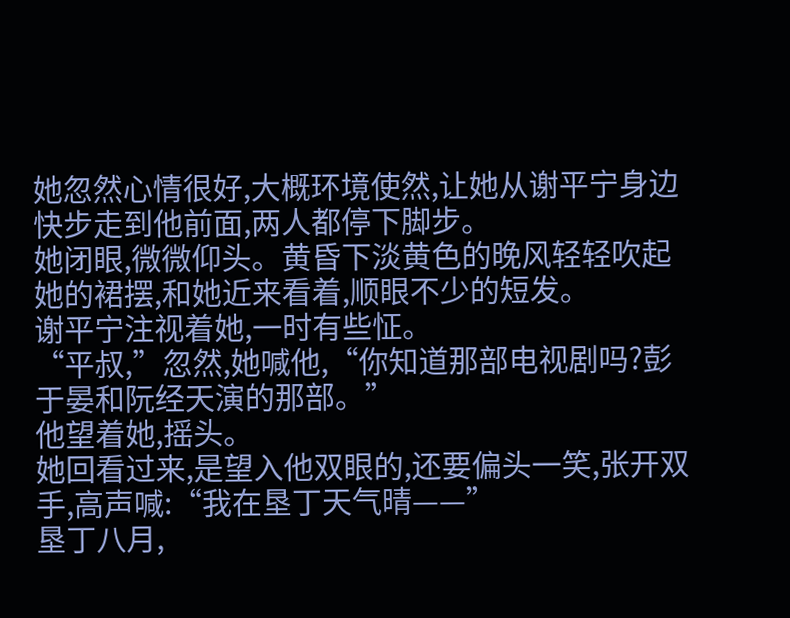她忽然心情很好,大概环境使然,让她从谢平宁身边快步走到他前面,两人都停下脚步。
她闭眼,微微仰头。黄昏下淡黄色的晚风轻轻吹起她的裙摆,和她近来看着,顺眼不少的短发。
谢平宁注视着她,一时有些怔。
“平叔,”忽然,她喊他,“你知道那部电视剧吗?彭于晏和阮经天演的那部。”
他望着她,摇头。
她回看过来,是望入他双眼的,还要偏头一笑,张开双手,高声喊:“我在垦丁天气晴——”
垦丁八月,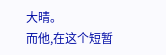大晴。
而他,在这个短暂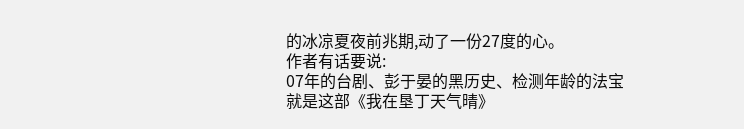的冰凉夏夜前兆期,动了一份27度的心。
作者有话要说:
07年的台剧、彭于晏的黑历史、检测年龄的法宝
就是这部《我在垦丁天气晴》